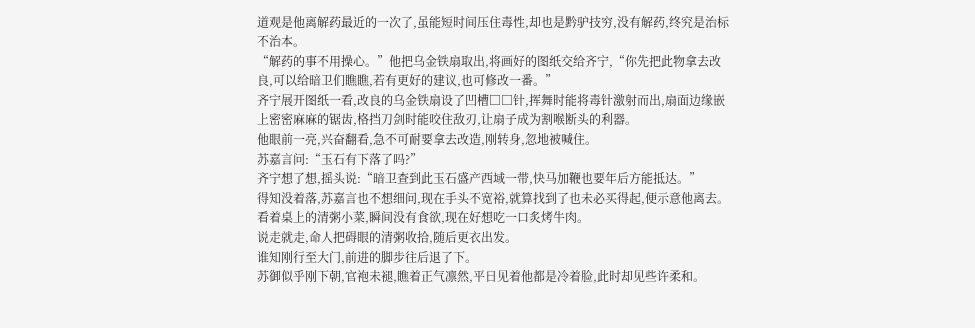道观是他离解药最近的一次了,虽能短时间压住毒性,却也是黔驴技穷,没有解药,终究是治标不治本。
“解药的事不用操心。”他把乌金铁扇取出,将画好的图纸交给齐宁,“你先把此物拿去改良,可以给暗卫们瞧瞧,若有更好的建议,也可修改一番。”
齐宁展开图纸一看,改良的乌金铁扇设了凹槽□□针,挥舞时能将毒针激射而出,扇面边缘嵌上密密麻麻的锯齿,格挡刀剑时能咬住敌刃,让扇子成为割喉断头的利器。
他眼前一亮,兴奋翻看,急不可耐要拿去改造,刚转身,忽地被喊住。
苏嘉言问:“玉石有下落了吗?”
齐宁想了想,摇头说:“暗卫查到此玉石盛产西域一带,快马加鞭也要年后方能抵达。”
得知没着落,苏嘉言也不想细问,现在手头不宽裕,就算找到了也未必买得起,便示意他离去。
看着桌上的清粥小菜,瞬间没有食欲,现在好想吃一口炙烤牛肉。
说走就走,命人把碍眼的清粥收拾,随后更衣出发。
谁知刚行至大门,前进的脚步往后退了下。
苏御似乎刚下朝,官袍未褪,瞧着正气凛然,平日见着他都是冷着脸,此时却见些许柔和。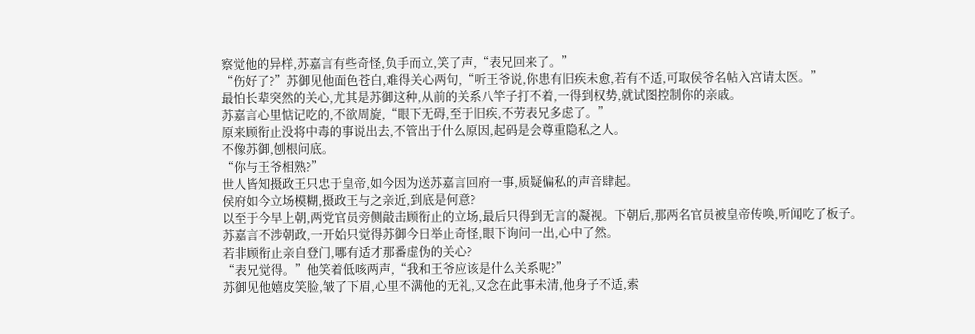察觉他的异样,苏嘉言有些奇怪,负手而立,笑了声,“表兄回来了。”
“伤好了?”苏御见他面色苍白,难得关心两句,“听王爷说,你患有旧疾未愈,若有不适,可取侯爷名帖入宫请太医。”
最怕长辈突然的关心,尤其是苏御这种,从前的关系八竿子打不着,一得到权势,就试图控制你的亲戚。
苏嘉言心里惦记吃的,不欲周旋,“眼下无碍,至于旧疾,不劳表兄多虑了。”
原来顾衔止没将中毒的事说出去,不管出于什么原因,起码是会尊重隐私之人。
不像苏御,刨根问底。
“你与王爷相熟?”
世人皆知摄政王只忠于皇帝,如今因为送苏嘉言回府一事,质疑偏私的声音肆起。
侯府如今立场模糊,摄政王与之亲近,到底是何意?
以至于今早上朝,两党官员旁侧敲击顾衔止的立场,最后只得到无言的凝视。下朝后,那两名官员被皇帝传唤,听闻吃了板子。
苏嘉言不涉朝政,一开始只觉得苏御今日举止奇怪,眼下询问一出,心中了然。
若非顾衔止亲自登门,哪有适才那番虚伪的关心?
“表兄觉得。”他笑着低咳两声,“我和王爷应该是什么关系呢?”
苏御见他嬉皮笑脸,皱了下眉,心里不满他的无礼,又念在此事未清,他身子不适,索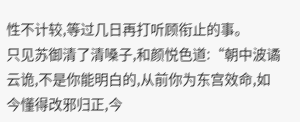性不计较,等过几日再打听顾衔止的事。
只见苏御清了清嗓子,和颜悦色道:“朝中波谲云诡,不是你能明白的,从前你为东宫效命,如今懂得改邪归正,今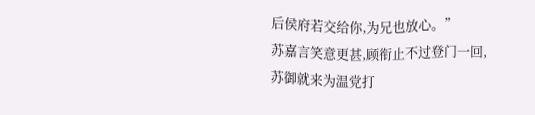后侯府若交给你,为兄也放心。”
苏嘉言笑意更甚,顾衔止不过登门一回,苏御就来为温党打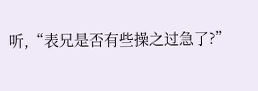听,“表兄是否有些操之过急了?”